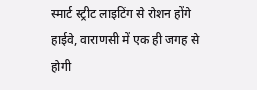स्मार्ट स्ट्रीट लाइटिंग से रोशन होंगे हाईवे, वाराणसी में एक ही जगह से होगी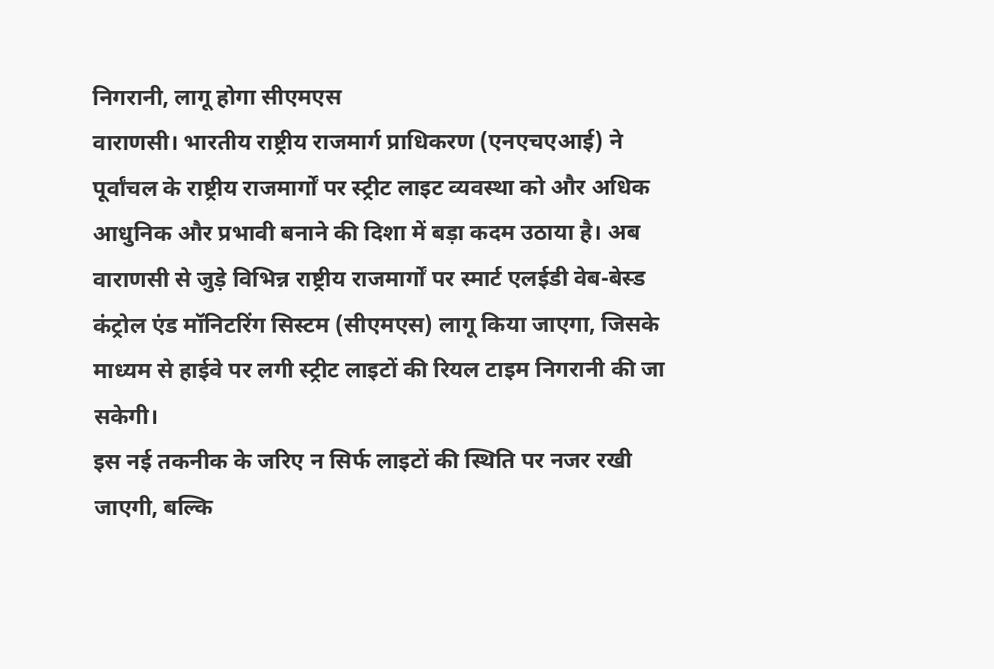निगरानी, लागू होगा सीएमएस
वाराणसी। भारतीय राष्ट्रीय राजमार्ग प्राधिकरण (एनएचएआई) ने पूर्वांचल के राष्ट्रीय राजमार्गों पर स्ट्रीट लाइट व्यवस्था को और अधिक आधुनिक और प्रभावी बनाने की दिशा में बड़ा कदम उठाया है। अब वाराणसी से जुड़े विभिन्न राष्ट्रीय राजमार्गों पर स्मार्ट एलईडी वेब-बेस्ड कंट्रोल एंड मॉनिटरिंग सिस्टम (सीएमएस) लागू किया जाएगा, जिसके माध्यम से हाईवे पर लगी स्ट्रीट लाइटों की रियल टाइम निगरानी की जा सकेगी।
इस नई तकनीक के जरिए न सिर्फ लाइटों की स्थिति पर नजर रखी जाएगी, बल्कि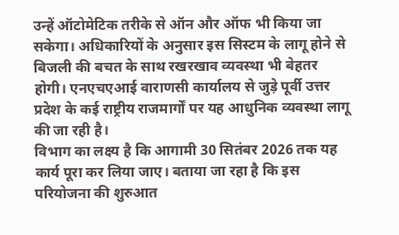उन्हें ऑटोमेटिक तरीके से ऑन और ऑफ भी किया जा सकेगा। अधिकारियों के अनुसार इस सिस्टम के लागू होने से बिजली की बचत के साथ रखरखाव व्यवस्था भी बेहतर होगी। एनएचएआई वाराणसी कार्यालय से जुड़े पूर्वी उत्तर प्रदेश के कई राष्ट्रीय राजमार्गों पर यह आधुनिक व्यवस्था लागू की जा रही है।
विभाग का लक्ष्य है कि आगामी 30 सितंबर 2026 तक यह कार्य पूरा कर लिया जाए। बताया जा रहा है कि इस परियोजना की शुरुआत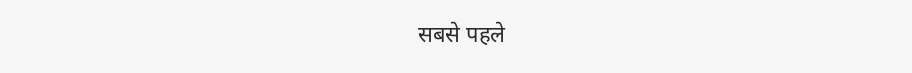सबसे पहले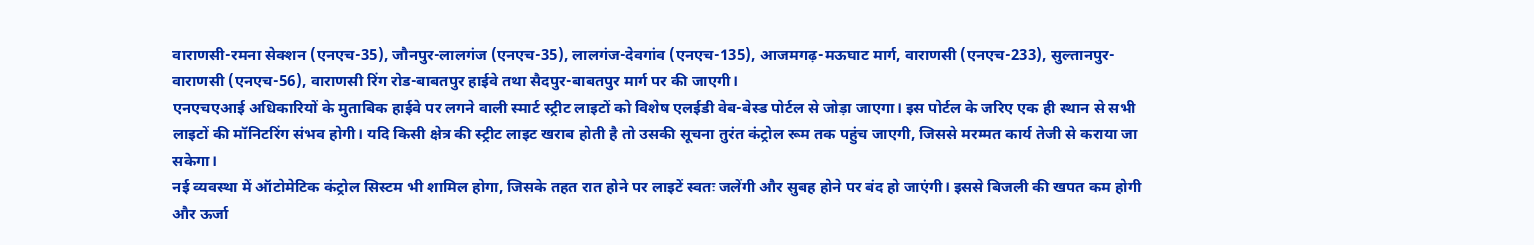वाराणसी-रमना सेक्शन (एनएच-35), जौनपुर-लालगंज (एनएच-35), लालगंज-देवगांव (एनएच-135), आजमगढ़-मऊघाट मार्ग, वाराणसी (एनएच-233), सुल्तानपुर-वाराणसी (एनएच-56), वाराणसी रिंग रोड-बाबतपुर हाईवे तथा सैदपुर-बाबतपुर मार्ग पर की जाएगी।
एनएचएआई अधिकारियों के मुताबिक हाईवे पर लगने वाली स्मार्ट स्ट्रीट लाइटों को विशेष एलईडी वेब-बेस्ड पोर्टल से जोड़ा जाएगा। इस पोर्टल के जरिए एक ही स्थान से सभी लाइटों की मॉनिटरिंग संभव होगी। यदि किसी क्षेत्र की स्ट्रीट लाइट खराब होती है तो उसकी सूचना तुरंत कंट्रोल रूम तक पहुंच जाएगी, जिससे मरम्मत कार्य तेजी से कराया जा सकेगा।
नई व्यवस्था में ऑटोमेटिक कंट्रोल सिस्टम भी शामिल होगा, जिसके तहत रात होने पर लाइटें स्वतः जलेंगी और सुबह होने पर बंद हो जाएंगी। इससे बिजली की खपत कम होगी और ऊर्जा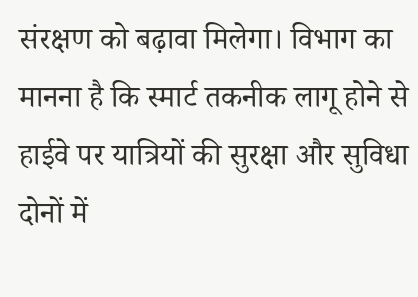संरक्षण को बढ़ावा मिलेगा। विभाग का मानना है कि स्मार्ट तकनीक लागू होने से हाईवे पर यात्रियों की सुरक्षा और सुविधा दोनों में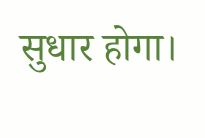सुधार होगा।